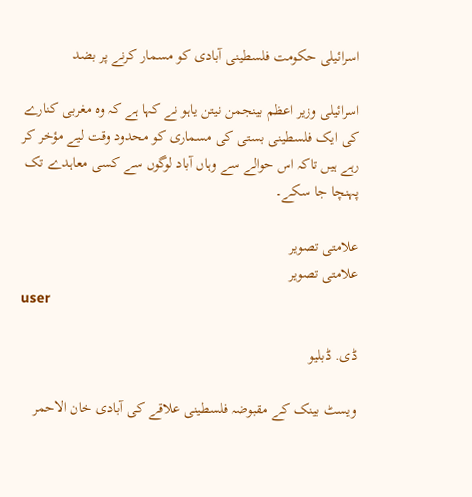اسرائیلی حکومت فلسطینی آبادی کو مسمار کرنے پر بضد

اسرائیلی وزیر اعظم بینجمن نیتن یاہو نے کہا ہے کہ وہ مغربی کنارے کی ایک فلسطینی بستی کی مسماری کو محدود وقت لیے مؤخر کر رہے ہیں تاکہ اس حوالے سے وہاں آباد لوگوں سے کسی معاہدے تک پہنچا جا سکے۔

علامتی تصویر
علامتی تصویر
user

ڈی. ڈبلیو

ویسٹ بینک کے مقبوضہ فلسطینی علاقے کی آبادی خان الاحمر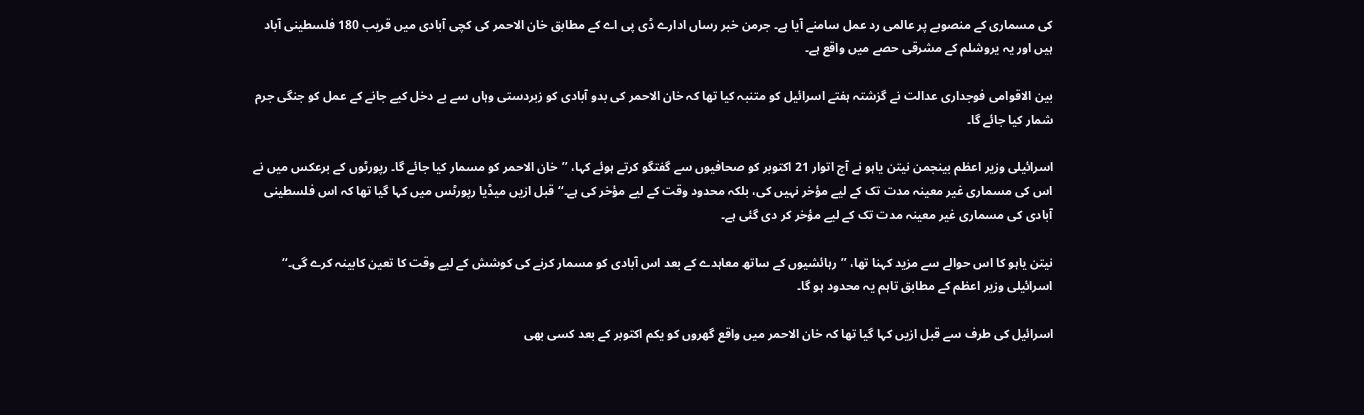کی مسماری کے منصوبے پر عالمی رد عمل سامنے آیا ہے۔ جرمن خبر رساں ادارے ڈی پی اے کے مطابق خان الاحمر کی کچی آبادی میں قریب 180 فلسطینی آباد ہیں اور یہ یروشلم کے مشرقی حصے میں واقع ہے۔

بین الاقوامی فوجداری عدالت نے گزشتہ ہفتے اسرائیل کو متنبہ کیا تھا کہ خان الاحمر کی بدو آبادی کو زبردستی وہاں سے بے دخل کیے جانے کے عمل کو جنگی جرم شمار کیا جائے گا۔

اسرائیلی وزیر اعظم بینجمن نیتن یاہو نے آج اتوار 21 اکتوبر کو صحافیوں سے گفتگو کرتے ہوئے کہا، ’’خان الاحمر کو مسمار کیا جائے گا۔ رپورٹوں کے برعکس میں نے اس کی مسماری غیر معینہ مدت تک کے لیے مؤخر نہیں کی، بلکہ محدود وقت کے لیے مؤخر کی ہے۔‘‘ قبل ازیں میڈیا رپورٹس میں کہا گیا تھا کہ اس فلسطینی آبادی کی مسماری غیر معینہ مدت تک کے لیے مؤخر کر دی گئی ہے۔

نیتن یاہو کا اس حوالے سے مزید کہنا تھا، ’’رہائشیوں کے ساتھ معاہدے کے بعد اس آبادی کو مسمار کرنے کی کوشش کے لیے وقت کا تعین کابینہ کرے گی۔‘‘ اسرائیلی وزیر اعظم کے مطابق تاہم یہ محدود ہو گا۔

اسرائیل کی طرف سے قبل ازیں کہا گیا تھا کہ خان الاحمر میں واقع گھروں کو یکم اکتوبر کے بعد کسی بھی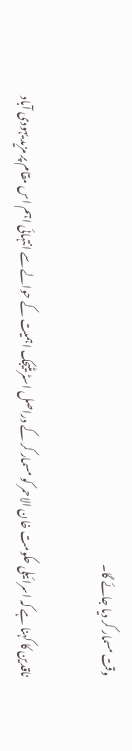وقت مسمار کر دیا جائے گا۔

ناقدین کا کہنا ہے کہ اسرائیلی حکومت خان الاحمر کو مسمار کر کے دراصل اسٹریٹیجک اہمیت کے حوالے سے انتہائی اہم اس مقام پر مزید یہودی آباد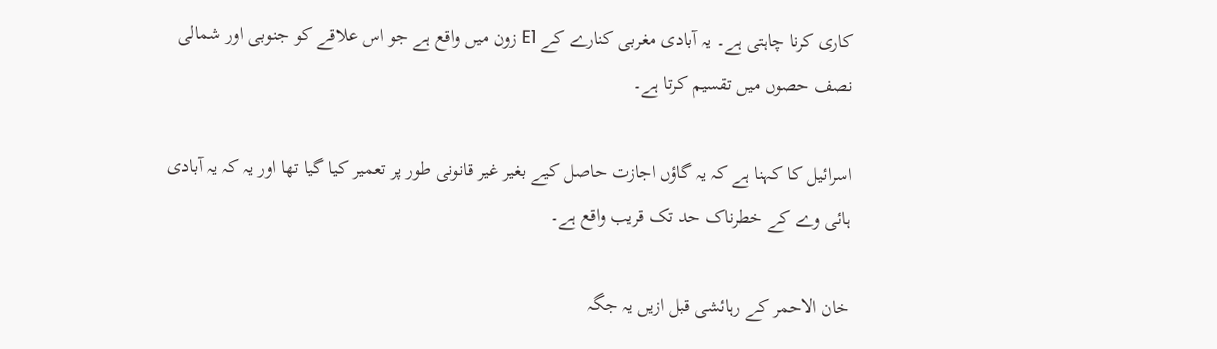کاری کرنا چاہتی ہے۔ یہ آبادی مغربی کنارے کے E1 زون میں واقع ہے جو اس علاقے کو جنوبی اور شمالی نصف حصوں میں تقسیم کرتا ہے۔

اسرائیل کا کہنا ہے کہ یہ گاؤں اجازت حاصل کیے بغیر غیر قانونی طور پر تعمیر کیا گیا تھا اور یہ کہ یہ آبادی ہائی وے کے خطرناک حد تک قریب واقع ہے۔

خان الاحمر کے رہائشی قبل ازیں یہ جگہ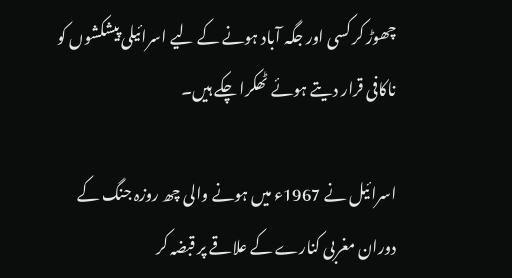چھوڑ کر کسی اور جگہ آباد ہونے کے لیے اسرائیلی پیشکشوں کو ناکافی قرار دیتے ہوئے ٹھکرا چکے ہیں۔

اسرائیل نے 1967ء میں ہونے والی چھ روزہ جنگ کے دوران مغربی کنارے کے علاقے پر قبضہ کر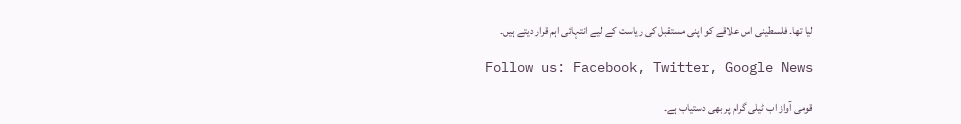لیا تھا۔ فلسطینی اس علاقے کو اپنی مستقبل کی ریاست کے لیے انتہائی اہم قرار دیتے ہیں۔

Follow us: Facebook, Twitter, Google News

قومی آواز اب ٹیلی گرام پر بھی دستیاب ہے۔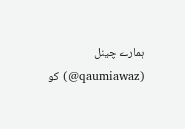ہمارے چینل (qaumiawaz@) کو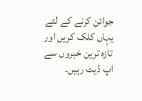جوائن کرنے کے لئے یہاں کلک کریں اور تازہ ترین خبروں سے اپ ڈیٹ رہیں۔